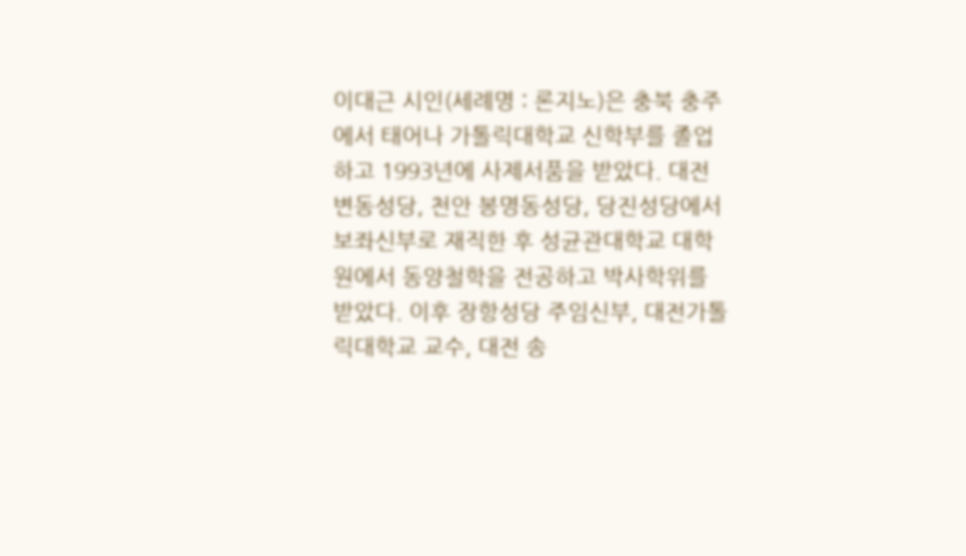이대근 시인(세례명 : 론지노)은 충북 충주에서 태어나 가톨릭대학교 신학부를 졸업하고 1993년에 사제서품을 받았다. 대전 변동성당, 천안 봉명동성당, 당진성당에서 보좌신부로 재직한 후 성균관대학교 대학원에서 동양철학을 전공하고 박사학위를 받았다. 이후 장항성당 주임신부, 대전가톨릭대학교 교수, 대전 송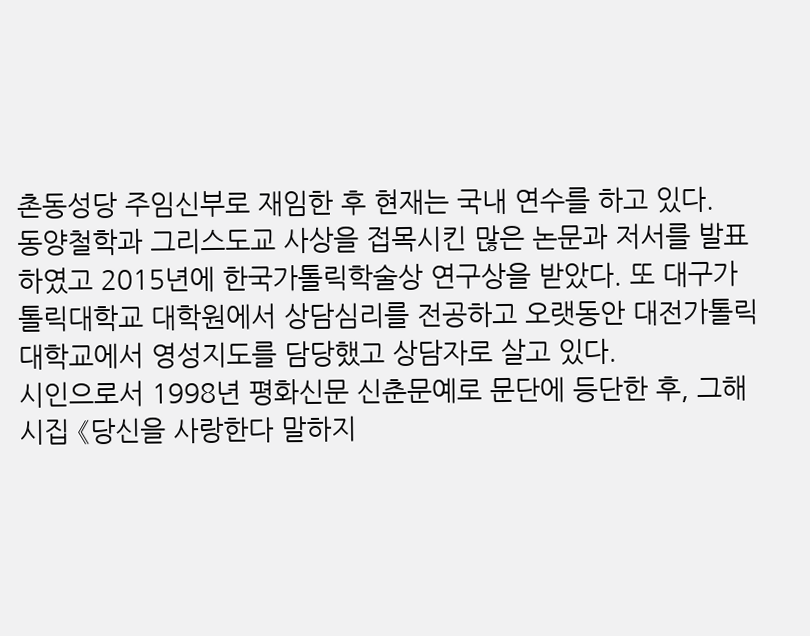촌동성당 주임신부로 재임한 후 현재는 국내 연수를 하고 있다.
동양철학과 그리스도교 사상을 접목시킨 많은 논문과 저서를 발표하였고 2015년에 한국가톨릭학술상 연구상을 받았다. 또 대구가톨릭대학교 대학원에서 상담심리를 전공하고 오랫동안 대전가톨릭대학교에서 영성지도를 담당했고 상담자로 살고 있다.
시인으로서 1998년 평화신문 신춘문예로 문단에 등단한 후, 그해 시집 《당신을 사랑한다 말하지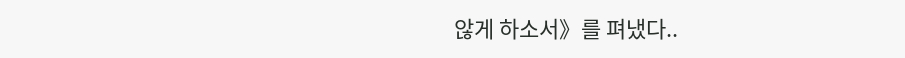않게 하소서》를 펴냈다..